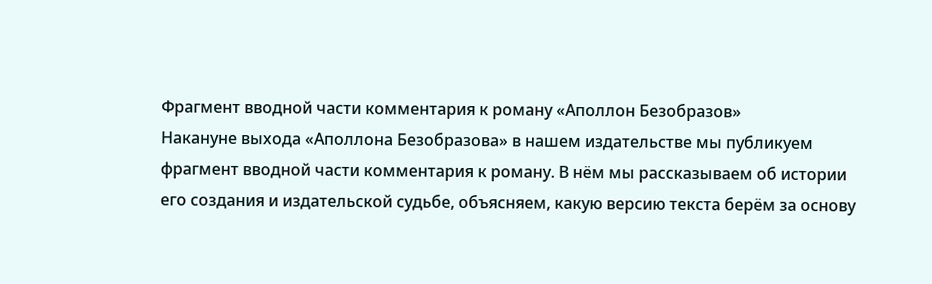Фрагмент вводной части комментария к роману «Аполлон Безобразов»
Накануне выхода «Аполлона Безобразова» в нашем издательстве мы публикуем фрагмент вводной части комментария к роману. В нём мы рассказываем об истории его создания и издательской судьбе, объясняем, какую версию текста берём за основу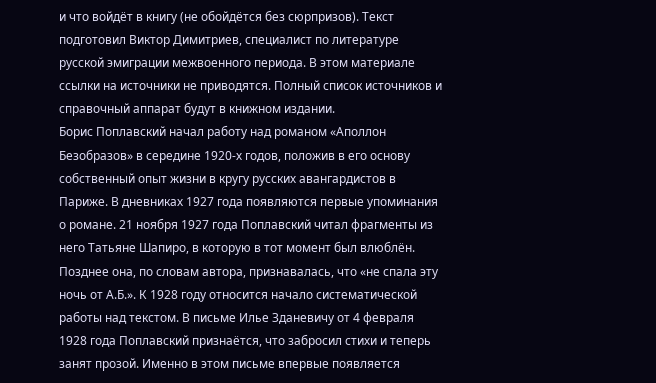и что войдёт в книгу (не обойдётся без сюрпризов). Текст подготовил Виктор Димитриев, специалист по литературе русской эмиграции межвоенного периода. В этом материале ссылки на источники не приводятся. Полный список источников и справочный аппарат будут в книжном издании.
Борис Поплавский начал работу над романом «Аполлон Безобразов» в середине 1920-х годов, положив в его основу собственный опыт жизни в кругу русских авангардистов в Париже. В дневниках 1927 года появляются первые упоминания о романе. 21 ноября 1927 года Поплавский читал фрагменты из него Татьяне Шапиро, в которую в тот момент был влюблён. Позднее она, по словам автора, признавалась, что «не спала эту ночь от А.Б.». К 1928 году относится начало систематической работы над текстом. В письме Илье Зданевичу от 4 февраля 1928 года Поплавский признаётся, что забросил стихи и теперь занят прозой. Именно в этом письме впервые появляется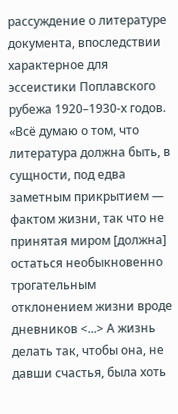рассуждение о литературе документа, впоследствии характерное для эссеистики Поплавского рубежа 1920–1930-х годов. «Всё думаю о том, что литература должна быть, в сущности, под едва заметным прикрытием — фактом жизни, так что не принятая миром [должна] остаться необыкновенно трогательным отклонением жизни вроде дневников <...> А жизнь делать так, чтобы она, не давши счастья, была хоть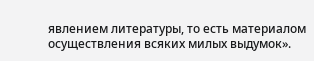явлением литературы, то есть материалом осуществления всяких милых выдумок».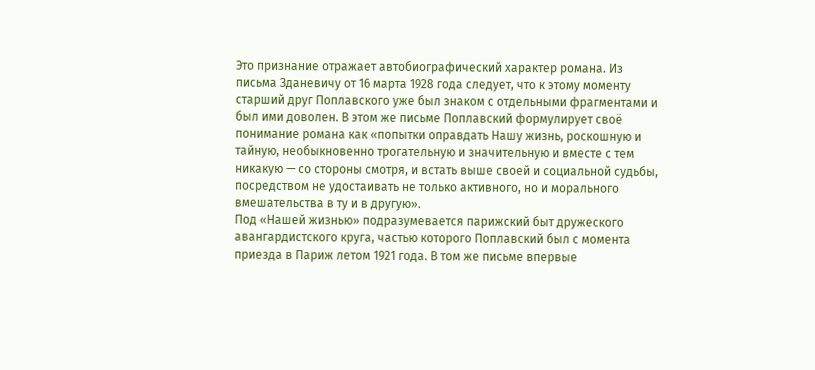Это признание отражает автобиографический характер романа. Из письма Зданевичу от 16 марта 1928 года следует, что к этому моменту старший друг Поплавского уже был знаком с отдельными фрагментами и был ими доволен. В этом же письме Поплавский формулирует своё понимание романа как «попытки оправдать Нашу жизнь, роскошную и тайную, необыкновенно трогательную и значительную и вместе с тем никакую — со стороны смотря, и встать выше своей и социальной судьбы, посредством не удостаивать не только активного, но и морального вмешательства в ту и в другую».
Под «Нашей жизнью» подразумевается парижский быт дружеского авангардистского круга, частью которого Поплавский был с момента приезда в Париж летом 1921 года. В том же письме впервые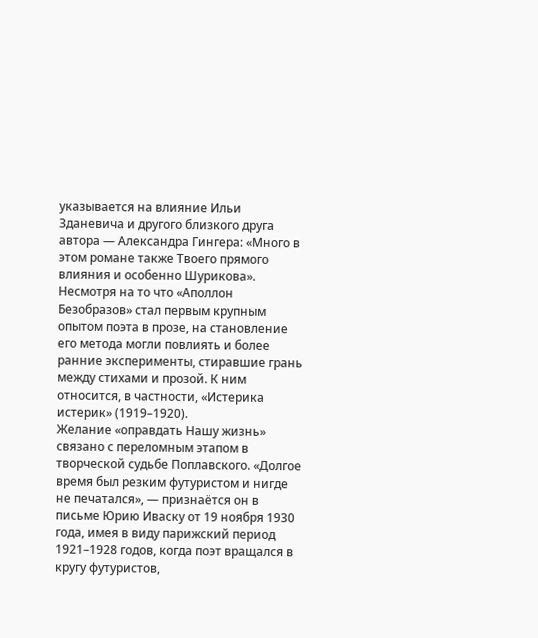указывается на влияние Ильи Зданевича и другого близкого друга автора — Александра Гингера: «Много в этом романе также Твоего прямого влияния и особенно Шурикова». Несмотря на то что «Аполлон Безобразов» стал первым крупным опытом поэта в прозе, на становление его метода могли повлиять и более ранние эксперименты, стиравшие грань между стихами и прозой. К ним относится, в частности, «Истерика истерик» (1919–1920).
Желание «оправдать Нашу жизнь» связано с переломным этапом в творческой судьбе Поплавского. «Долгое время был резким футуристом и нигде не печатался», — признаётся он в письме Юрию Иваску от 19 ноября 1930 года, имея в виду парижский период 1921–1928 годов, когда поэт вращался в кругу футуристов,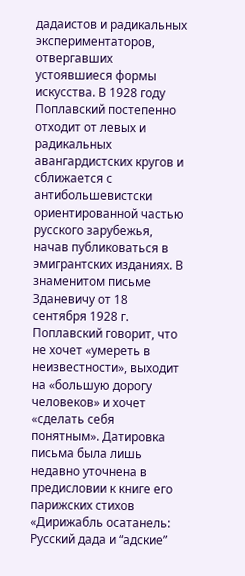дадаистов и радикальных экспериментаторов, отвергавших устоявшиеся формы искусства. В 1928 году Поплавский постепенно отходит от левых и радикальных авангардистских кругов и сближается с антибольшевистски ориентированной частью русского зарубежья, начав публиковаться в эмигрантских изданиях. В знаменитом письме Зданевичу от 18 сентября 1928 г. Поплавский говорит, что не хочет «умереть в неизвестности», выходит на «большую дорогу человеков» и хочет «сделать себя понятным». Датировка письма была лишь недавно уточнена в предисловии к книге его парижских стихов «Дирижабль осатанель: Русский дада и “адские”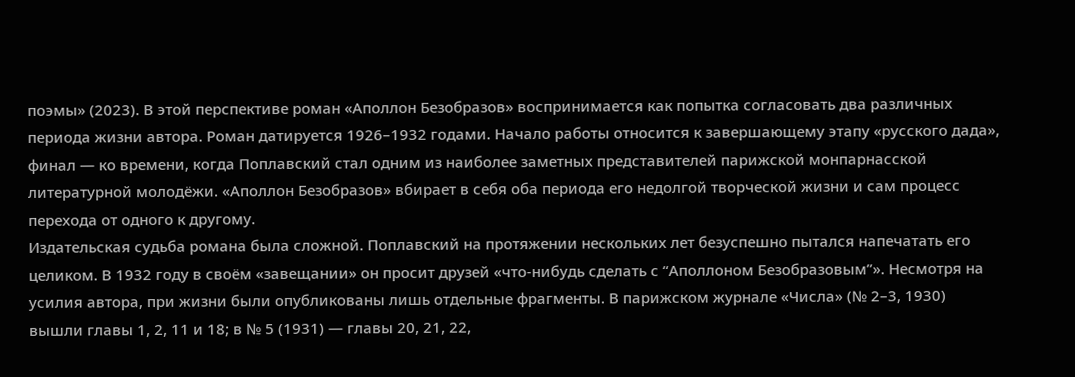поэмы» (2023). В этой перспективе роман «Аполлон Безобразов» воспринимается как попытка согласовать два различных периода жизни автора. Роман датируется 1926–1932 годами. Начало работы относится к завершающему этапу «русского дада», финал — ко времени, когда Поплавский стал одним из наиболее заметных представителей парижской монпарнасской литературной молодёжи. «Аполлон Безобразов» вбирает в себя оба периода его недолгой творческой жизни и сам процесс перехода от одного к другому.
Издательская судьба романа была сложной. Поплавский на протяжении нескольких лет безуспешно пытался напечатать его целиком. В 1932 году в своём «завещании» он просит друзей «что-нибудь сделать с “Аполлоном Безобразовым”». Несмотря на усилия автора, при жизни были опубликованы лишь отдельные фрагменты. В парижском журнале «Числа» (№ 2–3, 1930) вышли главы 1, 2, 11 и 18; в № 5 (1931) — главы 20, 21, 22,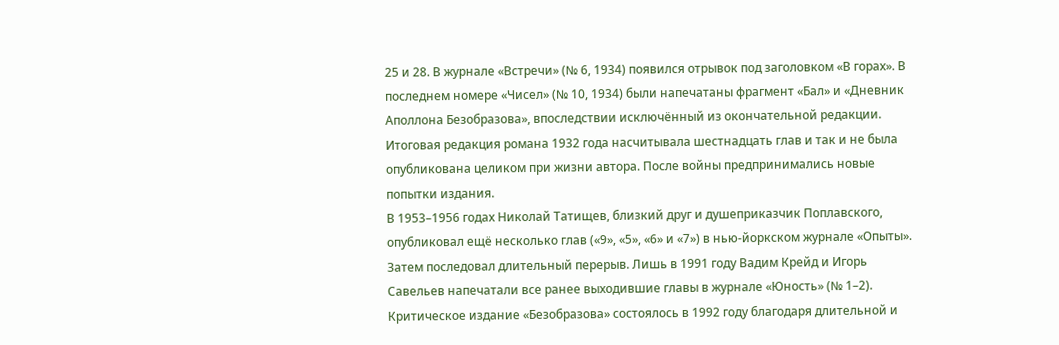25 и 28. В журнале «Встречи» (№ 6, 1934) появился отрывок под заголовком «В горах». В последнем номере «Чисел» (№ 10, 1934) были напечатаны фрагмент «Бал» и «Дневник Аполлона Безобразова», впоследствии исключённый из окончательной редакции. Итоговая редакция романа 1932 года насчитывала шестнадцать глав и так и не была опубликована целиком при жизни автора. После войны предпринимались новые попытки издания.
В 1953–1956 годах Николай Татищев, близкий друг и душеприказчик Поплавского, опубликовал ещё несколько глав («9», «5», «6» и «7») в нью-йоркском журнале «Опыты». Затем последовал длительный перерыв. Лишь в 1991 году Вадим Крейд и Игорь Савельев напечатали все ранее выходившие главы в журнале «Юность» (№ 1–2). Критическое издание «Безобразова» состоялось в 1992 году благодаря длительной и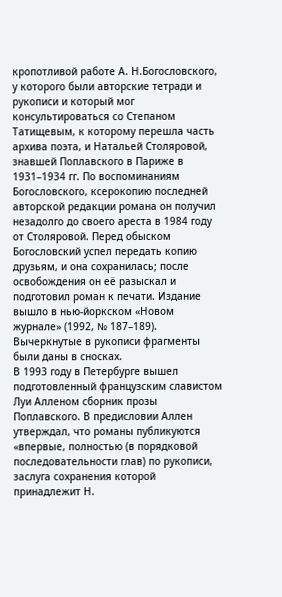кропотливой работе А. Н.Богословского, у которого были авторские тетради и рукописи и который мог консультироваться со Степаном Татищевым, к которому перешла часть архива поэта, и Натальей Столяровой, знавшей Поплавского в Париже в 1931–1934 гг. По воспоминаниям Богословского, ксерокопию последней авторской редакции романа он получил незадолго до своего ареста в 1984 году от Столяровой. Перед обыском Богословский успел передать копию друзьям, и она сохранилась; после освобождения он её разыскал и подготовил роман к печати. Издание вышло в нью-йоркском «Новом журнале» (1992, № 187–189). Вычеркнутые в рукописи фрагменты были даны в сносках.
В 1993 году в Петербурге вышел подготовленный французским славистом Луи Алленом сборник прозы Поплавского. В предисловии Аллен утверждал, что романы публикуются «впервые, полностью (в порядковой последовательности глав) по рукописи, заслуга сохранения которой принадлежит Н.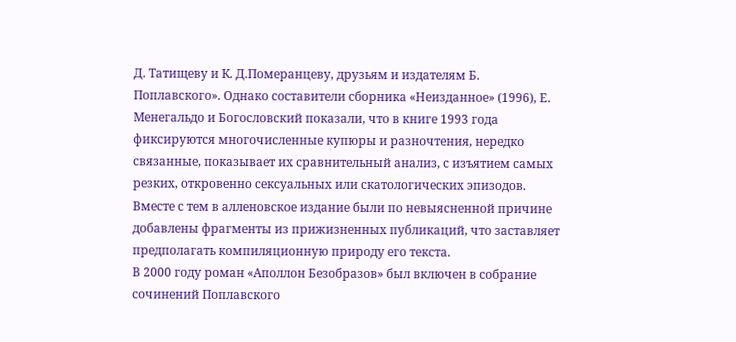Д. Татищеву и К. Д.Померанцеву, друзьям и издателям Б. Поплавского». Однако составители сборника «Неизданное» (1996), Е. Менегальдо и Богословский показали, что в книге 1993 года фиксируются многочисленные купюры и разночтения, нередко связанные, показывает их сравнительный анализ, с изъятием самых резких, откровенно сексуальных или скатологических эпизодов. Вместе с тем в алленовское издание были по невыясненной причине добавлены фрагменты из прижизненных публикаций, что заставляет предполагать компиляционную природу его текста.
В 2000 году роман «Аполлон Безобразов» был включен в собрание сочинений Поплавского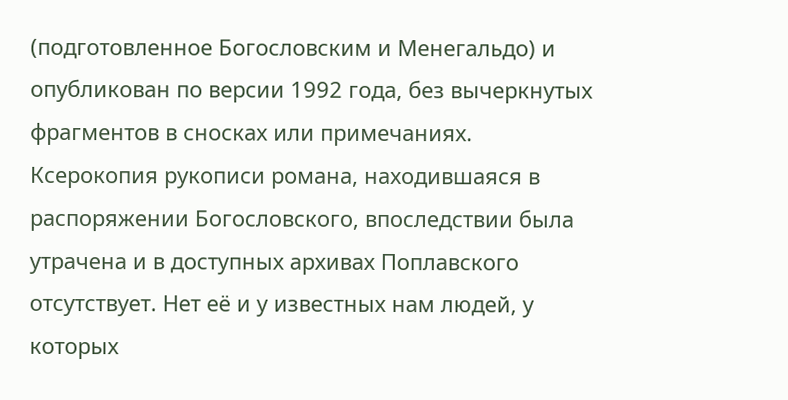(подготовленное Богословским и Менегальдо) и опубликован по версии 1992 года, без вычеркнутых фрагментов в сносках или примечаниях.
Ксерокопия рукописи романа, находившаяся в распоряжении Богословского, впоследствии была утрачена и в доступных архивах Поплавского отсутствует. Нет её и у известных нам людей, у которых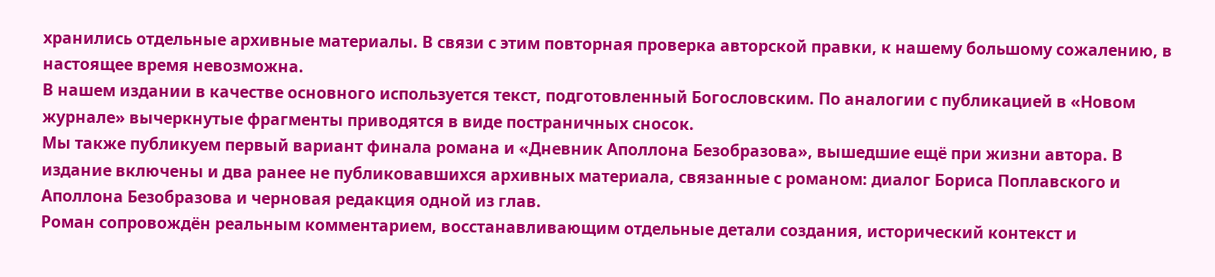хранились отдельные архивные материалы. В связи с этим повторная проверка авторской правки, к нашему большому сожалению, в настоящее время невозможна.
В нашем издании в качестве основного используется текст, подготовленный Богословским. По аналогии с публикацией в «Новом журнале» вычеркнутые фрагменты приводятся в виде постраничных сносок.
Мы также публикуем первый вариант финала романа и «Дневник Аполлона Безобразова», вышедшие ещё при жизни автора. В издание включены и два ранее не публиковавшихся архивных материала, связанные с романом: диалог Бориса Поплавского и Аполлона Безобразова и черновая редакция одной из глав.
Роман сопровождён реальным комментарием, восстанавливающим отдельные детали создания, исторический контекст и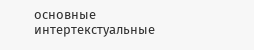основные интертекстуальные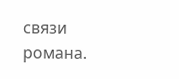связи романа.